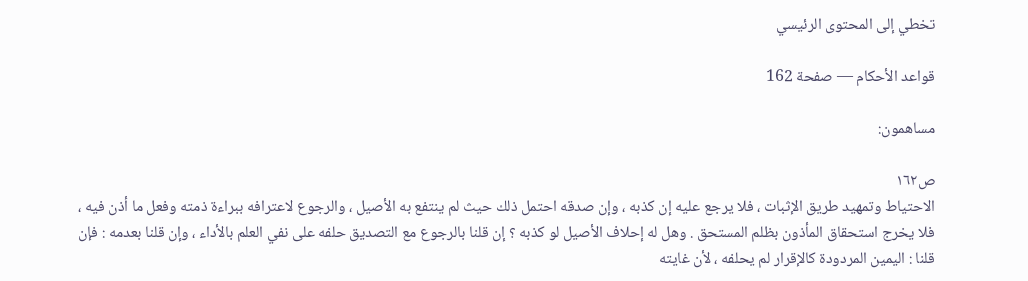تخطي إلى المحتوى الرئيسي

قواعد الأحكام — صفحة 162

مساهمون:

ص١٦٢
الاحتياط وتمهيد طريق الإثبات ، فلا يرجع عليه إن كذبه ، وإن صدقه احتمل ذلك حيث لم ينتفع به الأصيل ، والرجوع لاعترافه ببراءة ذمته وفعل ما أذن فيه ، فلا يخرج استحقاق المأذون بظلم المستحق . وهل له إحلاف الأصيل لو كذبه ؟ إن قلنا بالرجوع مع التصديق حلفه على نفي العلم بالأداء ، وإن قلنا بعدمه : فإن قلنا : اليمين المردودة كالإقرار لم يحلفه ، لأن غايته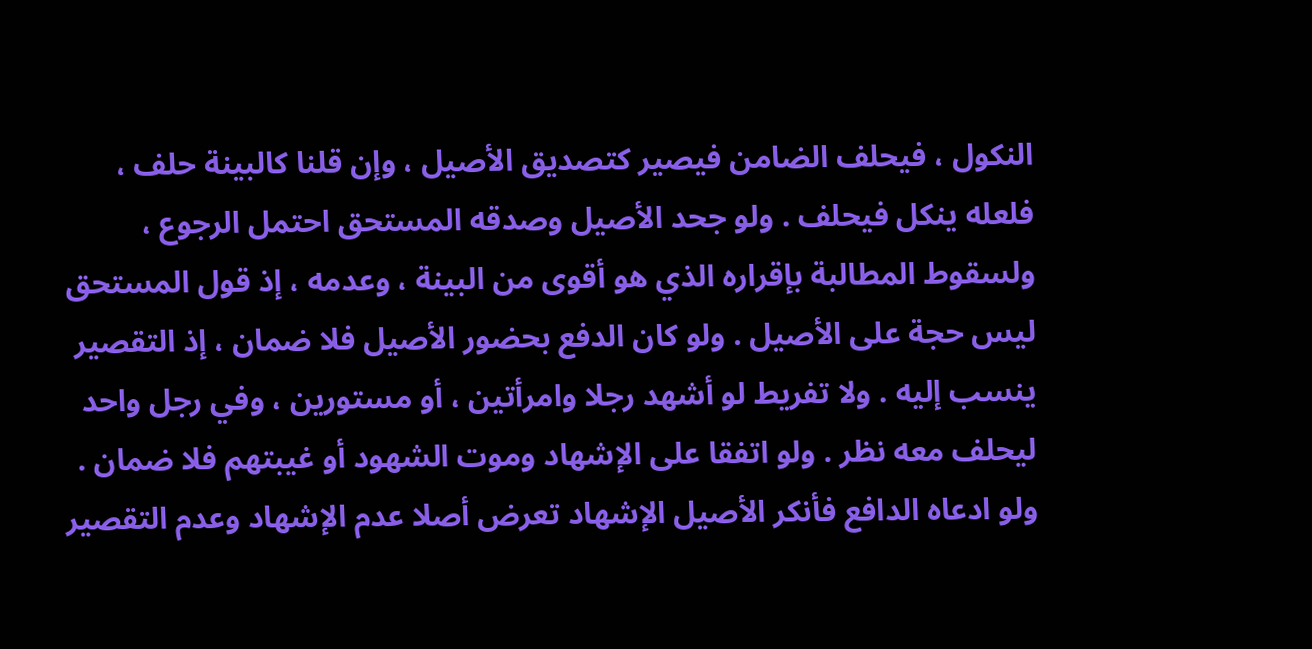النكول ، فيحلف الضامن فيصير كتصديق الأصيل ، وإن قلنا كالبينة حلف ، فلعله ينكل فيحلف . ولو جحد الأصيل وصدقه المستحق احتمل الرجوع ، ولسقوط المطالبة بإقراره الذي هو أقوى من البينة ، وعدمه ، إذ قول المستحق ليس حجة على الأصيل . ولو كان الدفع بحضور الأصيل فلا ضمان ، إذ التقصير ينسب إليه . ولا تفريط لو أشهد رجلا وامرأتين ، أو مستورين ، وفي رجل واحد ليحلف معه نظر . ولو اتفقا على الإشهاد وموت الشهود أو غيبتهم فلا ضمان . ولو ادعاه الدافع فأنكر الأصيل الإشهاد تعرض أصلا عدم الإشهاد وعدم التقصير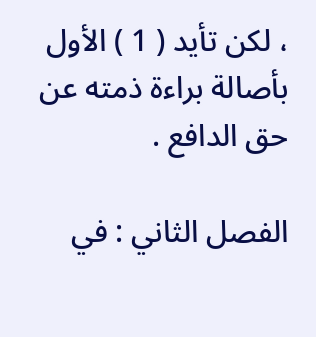، لكن تأيد ( 1 ) الأول بأصالة براءة ذمته عن حق الدافع .

الفصل الثاني : في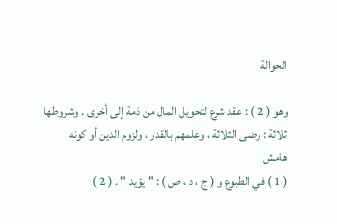الحوالة

وهو ( 2 ) : عقد شرع لتحويل المال من ذمة إلى أخرى . وشروطها ثلاثة : رضى الثلاثة ، وعلمهم بالقدر ، ولزوم الدين أو كونه
هامش
( 1 ) في الطبوع و ( ج ، د ، ص ) : " يؤيد " . ( 2 )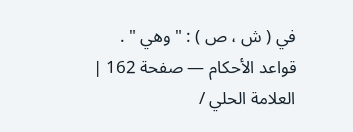في ( ش ، ص ) : " وهي " .
قواعد الأحكام — صفحة 162 | العلامة الحلي /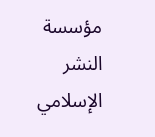مؤسسة النشر الإسلامي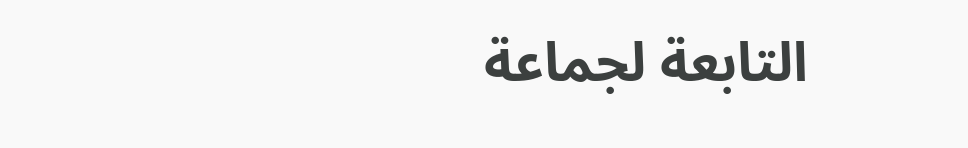التابعة لجماعة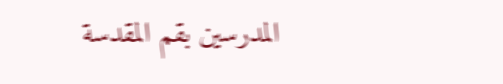المدرسين بقم المقدسة